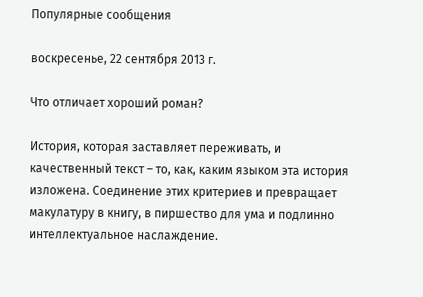Популярные сообщения

воскресенье, 22 сентября 2013 г.

Что отличает хороший роман?

История, которая заставляет переживать, и качественный текст – то, как, каким языком эта история изложена. Соединение этих критериев и превращает макулатуру в книгу, в пиршество для ума и подлинно интеллектуальное наслаждение.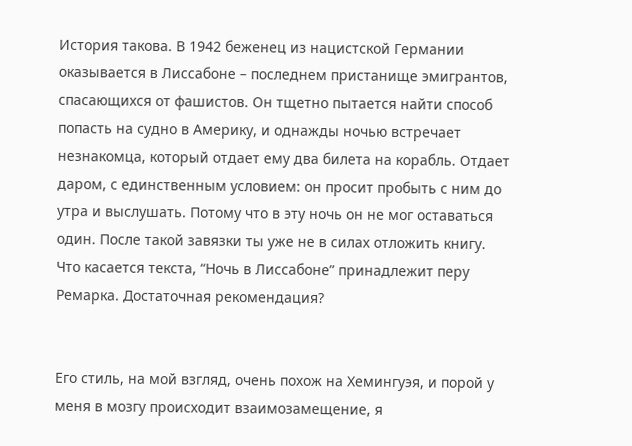История такова. В 1942 беженец из нацистской Германии оказывается в Лиссабоне – последнем пристанище эмигрантов, спасающихся от фашистов. Он тщетно пытается найти способ попасть на судно в Америку, и однажды ночью встречает незнакомца, который отдает ему два билета на корабль. Отдает даром, с единственным условием: он просит пробыть с ним до утра и выслушать. Потому что в эту ночь он не мог оставаться один. После такой завязки ты уже не в силах отложить книгу.
Что касается текста, “Ночь в Лиссабоне” принадлежит перу Ремарка. Достаточная рекомендация?


Его стиль, на мой взгляд, очень похож на Хемингуэя, и порой у меня в мозгу происходит взаимозамещение, я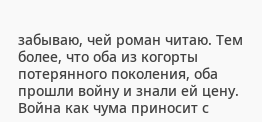забываю, чей роман читаю. Тем более, что оба из когорты потерянного поколения, оба прошли войну и знали ей цену. Война как чума приносит с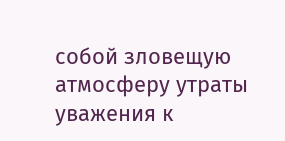собой зловещую атмосферу утраты уважения к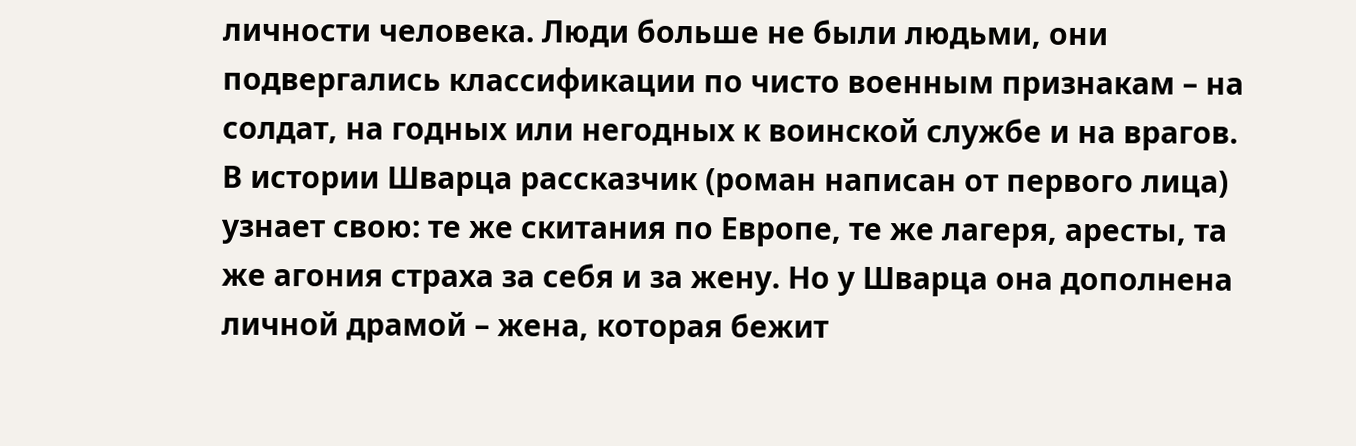личности человека. Люди больше не были людьми, они подвергались классификации по чисто военным признакам – на солдат, на годных или негодных к воинской службе и на врагов.
В истории Шварца рассказчик (роман написан от первого лица) узнает свою: те же скитания по Европе, те же лагеря, аресты, та же агония страха за себя и за жену. Но у Шварца она дополнена личной драмой – жена, которая бежит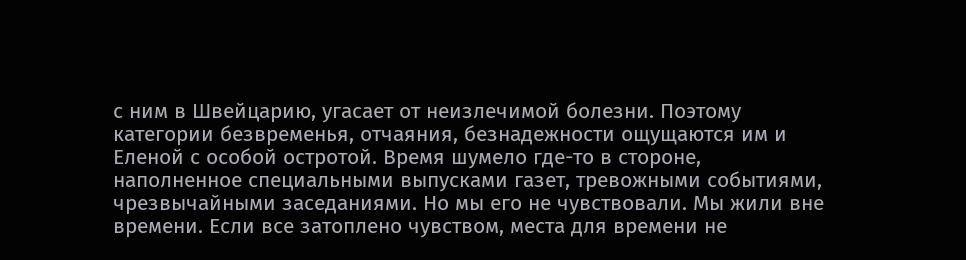с ним в Швейцарию, угасает от неизлечимой болезни. Поэтому категории безвременья, отчаяния, безнадежности ощущаются им и Еленой с особой остротой. Время шумело где-то в стороне, наполненное специальными выпусками газет, тревожными событиями, чрезвычайными заседаниями. Но мы его не чувствовали. Мы жили вне времени. Если все затоплено чувством, места для времени не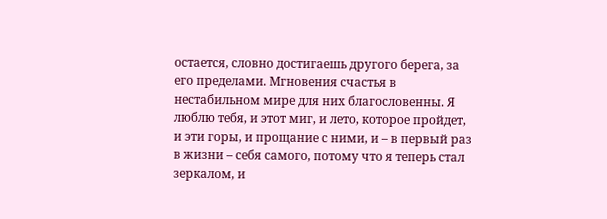остается, словно достигаешь другого берега, за его пределами. Мгновения счастья в нестабильном мире для них благословенны. Я люблю тебя, и этот миг, и лето, которое пройдет, и эти горы, и прощание с ними, и – в первый раз в жизни – себя самого, потому что я теперь стал зеркалом, и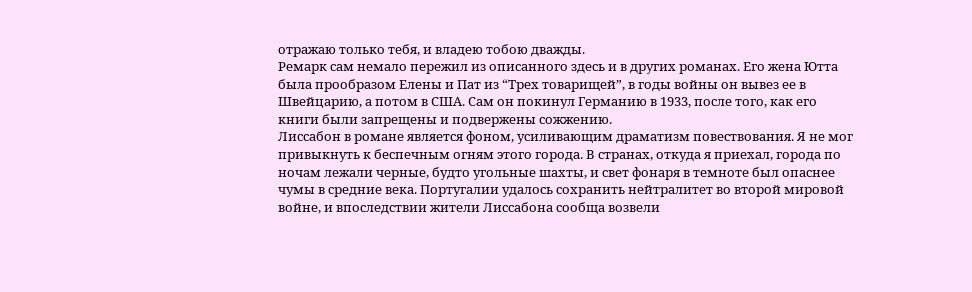отражаю только тебя, и владею тобою дважды.
Ремарк сам немало пережил из описанного здесь и в других романах. Его жена Ютта была прообразом Елены и Пат из “Трех товарищей”, в годы войны он вывез ее в Швейцарию, а потом в США. Сам он покинул Германию в 1933, после того, как его книги были запрещены и подвержены сожжению.
Лиссабон в романе является фоном, усиливающим драматизм повествования. Я не мог привыкнуть к беспечным огням этого города. В странах, откуда я приехал, города по ночам лежали черные, будто угольные шахты, и свет фонаря в темноте был опаснее чумы в средние века. Португалии удалось сохранить нейтралитет во второй мировой войне, и впоследствии жители Лиссабона сообща возвели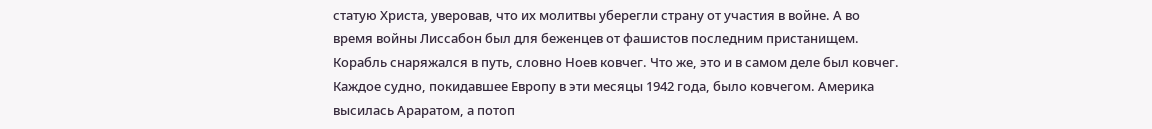статую Христа, уверовав, что их молитвы уберегли страну от участия в войне. А во время войны Лиссабон был для беженцев от фашистов последним пристанищем. Корабль снаряжался в путь, словно Ноев ковчег. Что же, это и в самом деле был ковчег. Каждое судно, покидавшее Европу в эти месяцы 1942 года, было ковчегом. Америка высилась Араратом, а потоп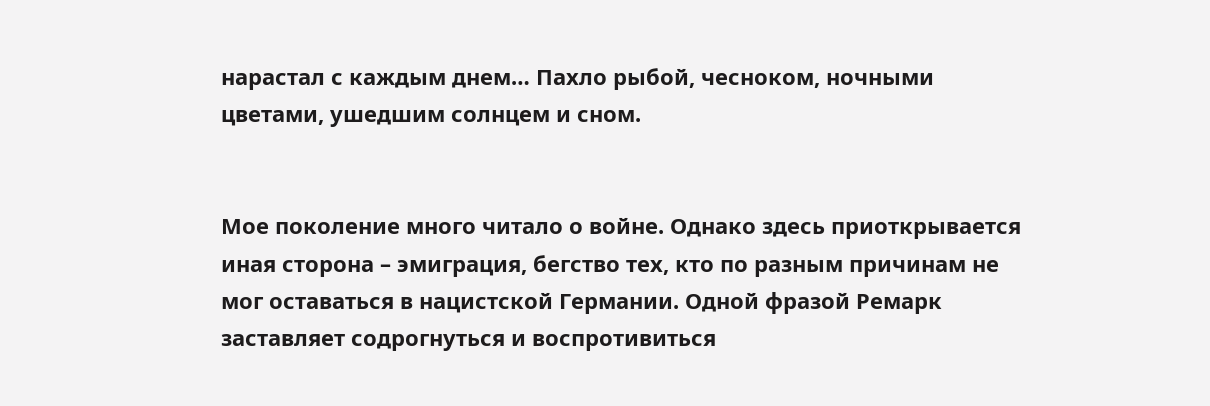нарастал с каждым днем… Пахло рыбой, чесноком, ночными цветами, ушедшим солнцем и сном.


Мое поколение много читало о войне. Однако здесь приоткрывается иная сторона – эмиграция, бегство тех, кто по разным причинам не мог оставаться в нацистской Германии. Одной фразой Ремарк заставляет содрогнуться и воспротивиться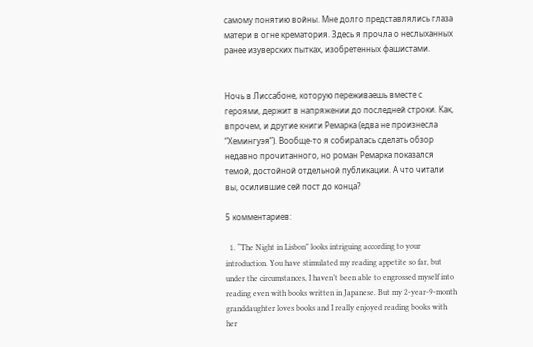самому понятию войны. Мне долго представлялись глаза матери в огне крематория. Здесь я прочла о неслыханных ранее изуверских пытках, изобретенных фашистами.


Ночь в Лиссабоне, которую переживаешь вместе с героями, держит в напряжении до последней строки. Как, впрочем, и другие книги Ремарка (едва не произнесла “Хемингуэя”). Вообще-то я собиралась сделать обзор недавно прочитанного, но роман Ремарка показался темой, достойной отдельной публикации. А что читали вы, осилившие сей пост до конца?

5 комментариев:

  1. “The Night in Lisbon” looks intriguing according to your introduction. You have stimulated my reading appetite so far, but under the circumstances, I haven’t been able to engrossed myself into reading even with books written in Japanese. But my 2-year-9-month granddaughter loves books and I really enjoyed reading books with her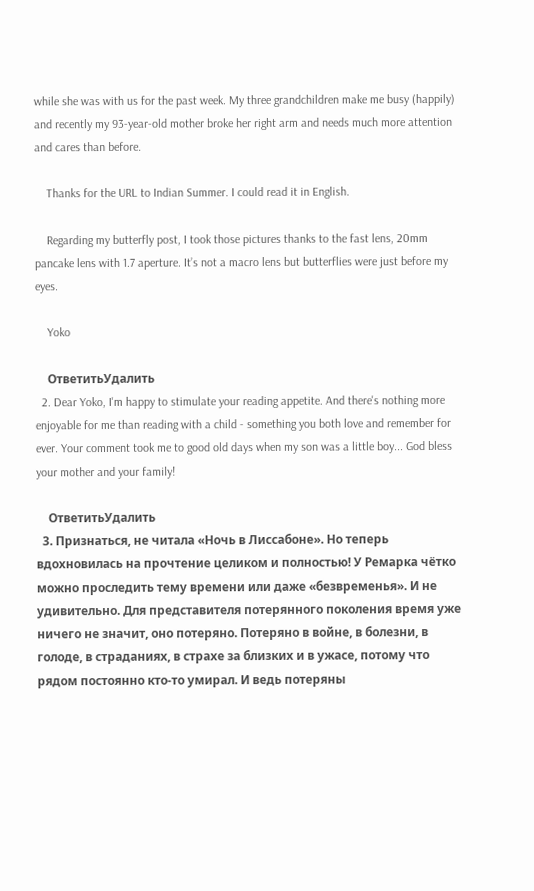while she was with us for the past week. My three grandchildren make me busy (happily) and recently my 93-year-old mother broke her right arm and needs much more attention and cares than before.

    Thanks for the URL to Indian Summer. I could read it in English.

    Regarding my butterfly post, I took those pictures thanks to the fast lens, 20mm pancake lens with 1.7 aperture. It’s not a macro lens but butterflies were just before my eyes.

    Yoko

    ОтветитьУдалить
  2. Dear Yoko, I'm happy to stimulate your reading appetite. And there's nothing more enjoyable for me than reading with a child - something you both love and remember for ever. Your comment took me to good old days when my son was a little boy... God bless your mother and your family!

    ОтветитьУдалить
  3. Признаться, не читала «Ночь в Лиссабоне». Но теперь вдохновилась на прочтение целиком и полностью! У Ремарка чётко можно проследить тему времени или даже «безвременья». И не удивительно. Для представителя потерянного поколения время уже ничего не значит, оно потеряно. Потеряно в войне, в болезни, в голоде, в страданиях, в страхе за близких и в ужасе, потому что рядом постоянно кто-то умирал. И ведь потеряны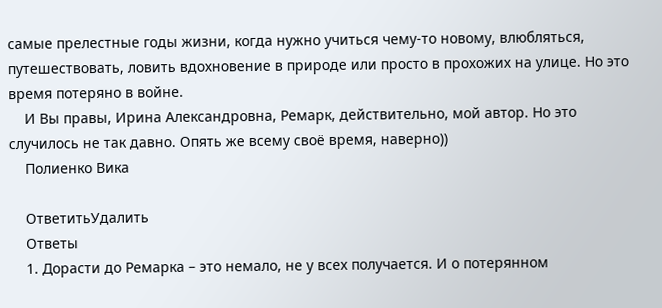самые прелестные годы жизни, когда нужно учиться чему-то новому, влюбляться, путешествовать, ловить вдохновение в природе или просто в прохожих на улице. Но это время потеряно в войне.
    И Вы правы, Ирина Александровна, Ремарк, действительно, мой автор. Но это случилось не так давно. Опять же всему своё время, наверно))
    Полиенко Вика

    ОтветитьУдалить
    Ответы
    1. Дорасти до Ремарка – это немало, не у всех получается. И о потерянном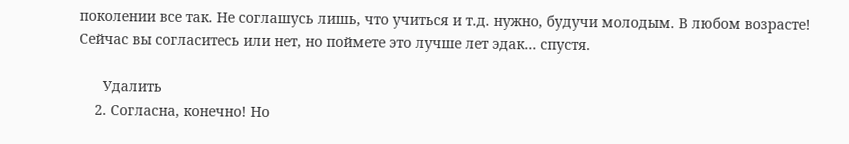поколении все так. Не соглашусь лишь, что учиться и т.д. нужно, будучи молодым. В любом возрасте! Сейчас вы согласитесь или нет, но поймете это лучше лет эдак… спустя.

      Удалить
    2. Согласна, конечно! Но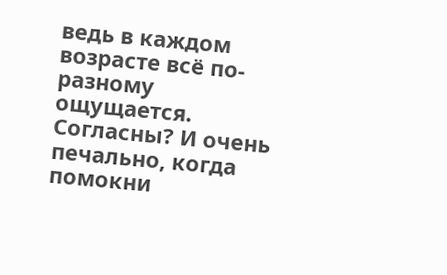ведь в каждом возрасте всё по-разному ощущается. Согласны? И очень печально, когда помокни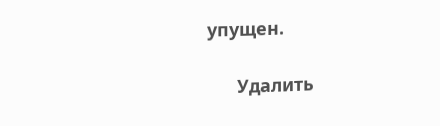упущен.

      Удалить